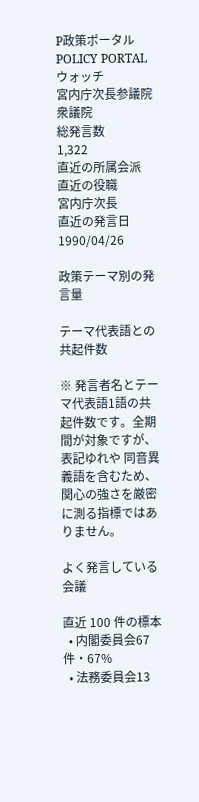P政策ポータルPOLICY PORTALウォッチ
宮内庁次長参議院衆議院
総発言数
1,322
直近の所属会派
直近の役職
宮内庁次長
直近の発言日
1990/04/26

政策テーマ別の発言量

テーマ代表語との共起件数

※ 発言者名とテーマ代表語1語の共起件数です。全期間が対象ですが、表記ゆれや 同音異義語を含むため、関心の強さを厳密に測る指標ではありません。

よく発言している会議

直近 100 件の標本
  • 内閣委員会67 件・67%
  • 法務委員会13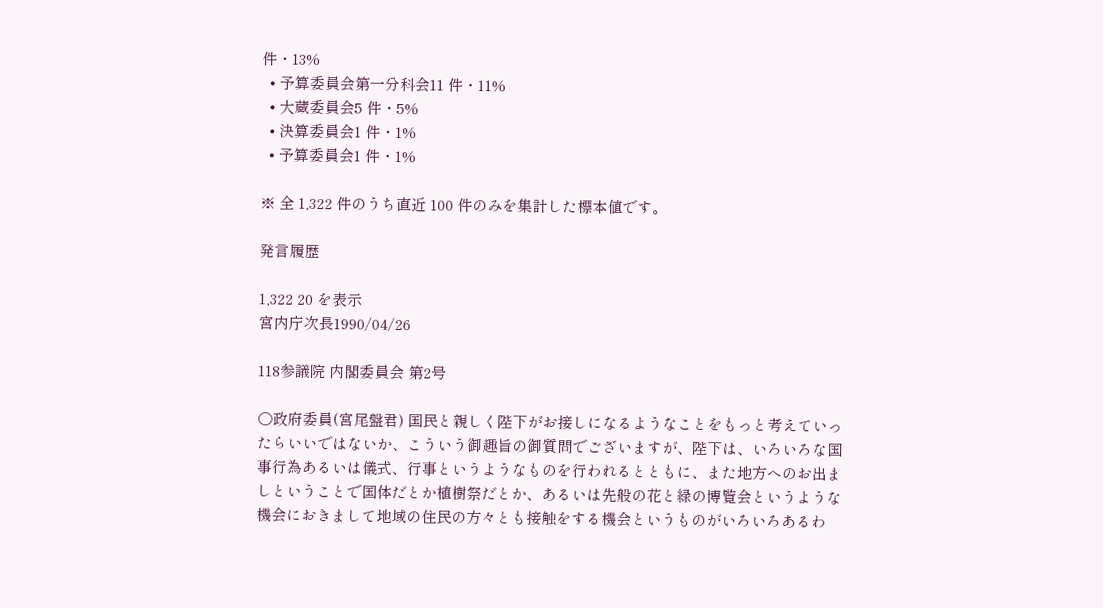件・13%
  • 予算委員会第一分科会11 件・11%
  • 大蔵委員会5 件・5%
  • 決算委員会1 件・1%
  • 予算委員会1 件・1%

※ 全 1,322 件のうち直近 100 件のみを集計した標本値です。

発言履歴

1,322 20 を表示
宮内庁次長1990/04/26

118参議院 内閣委員会 第2号

○政府委員(宮尾盤君) 国民と親しく陛下がお接しになるようなことをもっと考えていったらいいではないか、こういう御趣旨の御質問でございますが、陛下は、いろいろな国事行為あるいは儀式、行事というようなものを行われるとともに、また地方へのお出ましということで国体だとか植樹祭だとか、あるいは先般の花と緑の博覧会というような機会におきまして地域の住民の方々とも接触をする機会というものがいろいろあるわ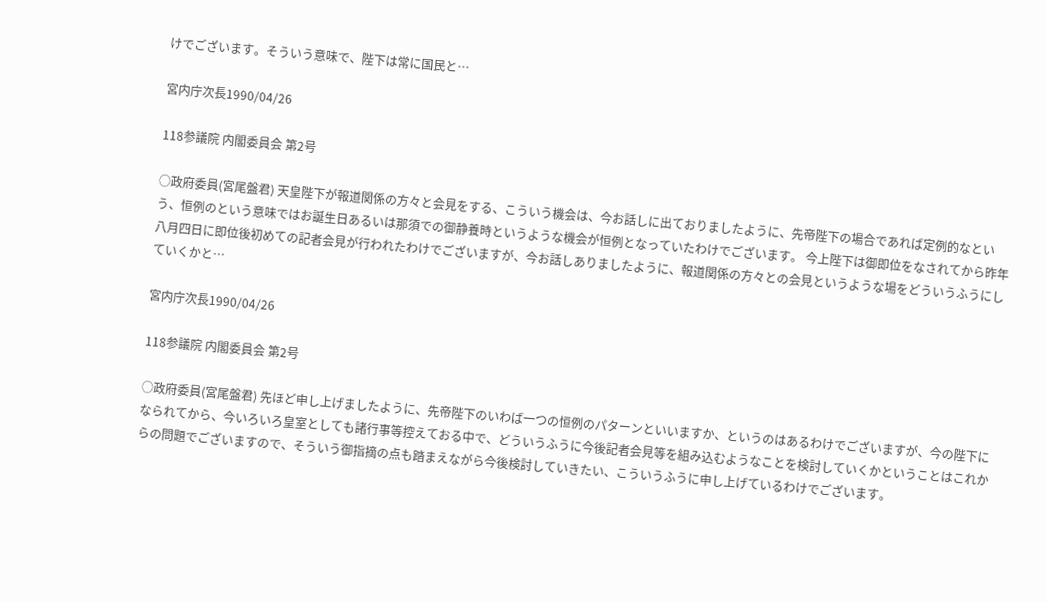けでございます。そういう意味で、陛下は常に国民と…

宮内庁次長1990/04/26

118参議院 内閣委員会 第2号

○政府委員(宮尾盤君) 天皇陛下が報道関係の方々と会見をする、こういう機会は、今お話しに出ておりましたように、先帝陛下の場合であれば定例的なという、恒例のという意味ではお誕生日あるいは那須での御静養時というような機会が恒例となっていたわけでございます。 今上陛下は御即位をなされてから昨年八月四日に即位後初めての記者会見が行われたわけでございますが、今お話しありましたように、報道関係の方々との会見というような場をどういうふうにしていくかと…

宮内庁次長1990/04/26

118参議院 内閣委員会 第2号

○政府委員(宮尾盤君) 先ほど申し上げましたように、先帝陛下のいわば一つの恒例のパターンといいますか、というのはあるわけでございますが、今の陛下になられてから、今いろいろ皇室としても諸行事等控えておる中で、どういうふうに今後記者会見等を組み込むようなことを検討していくかということはこれからの問題でございますので、そういう御指摘の点も踏まえながら今後検討していきたい、こういうふうに申し上げているわけでございます。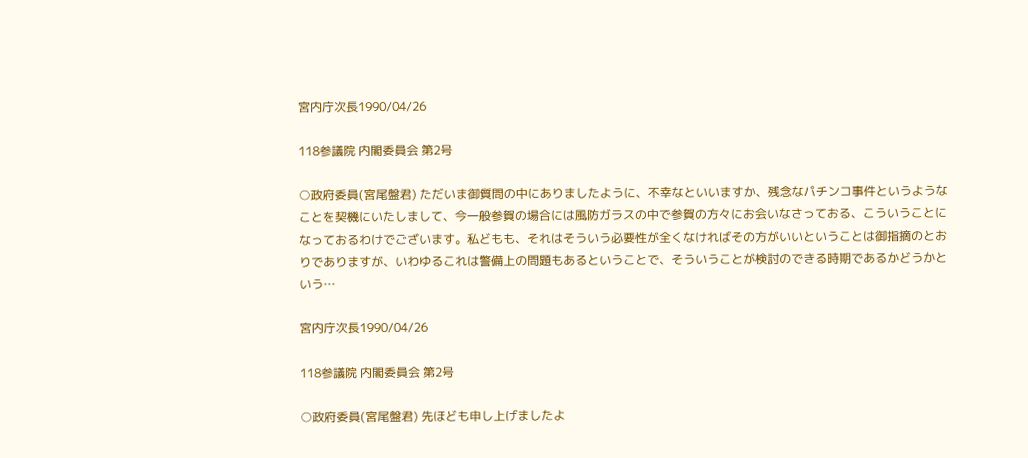宮内庁次長1990/04/26

118参議院 内閣委員会 第2号

○政府委員(宮尾盤君) ただいま御質問の中にありましたように、不幸なといいますか、残念なパチンコ事件というようなことを契機にいたしまして、今一般参賀の場合には風防ガラスの中で参賀の方々にお会いなさっておる、こういうことになっておるわけでございます。私どもも、それはそういう必要性が全くなければその方がいいということは御指摘のとおりでありますが、いわゆるこれは警備上の問題もあるということで、そういうことが検討のできる時期であるかどうかという…

宮内庁次長1990/04/26

118参議院 内閣委員会 第2号

○政府委員(宮尾盤君) 先ほども申し上げましたよ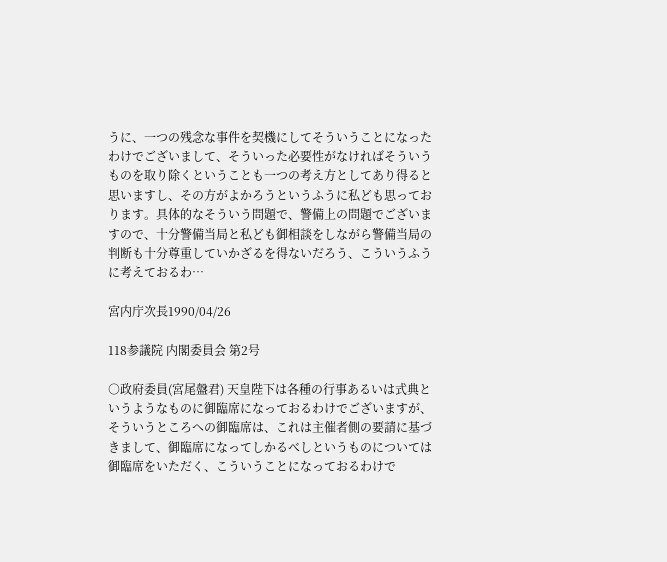うに、一つの残念な事件を契機にしてそういうことになったわけでございまして、そういった必要性がなければそういうものを取り除くということも一つの考え方としてあり得ると思いますし、その方がよかろうというふうに私ども思っております。具体的なそういう問題で、警備上の問題でございますので、十分警備当局と私ども御相談をしながら警備当局の判断も十分尊重していかざるを得ないだろう、こういうふうに考えておるわ…

宮内庁次長1990/04/26

118参議院 内閣委員会 第2号

○政府委員(宮尾盤君) 天皇陛下は各種の行事あるいは式典というようなものに御臨席になっておるわけでございますが、そういうところへの御臨席は、これは主催者側の要請に基づきまして、御臨席になってしかるべしというものについては御臨席をいただく、こういうことになっておるわけで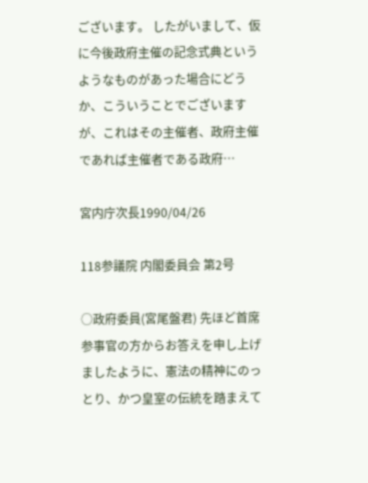ございます。 したがいまして、仮に今後政府主催の記念式典というようなものがあった場合にどうか、こういうことでございますが、これはその主催者、政府主催であれば主催者である政府…

宮内庁次長1990/04/26

118参議院 内閣委員会 第2号

○政府委員(宮尾盤君) 先ほど首席参事官の方からお答えを申し上げましたように、憲法の精神にのっとり、かつ皇室の伝統を踏まえて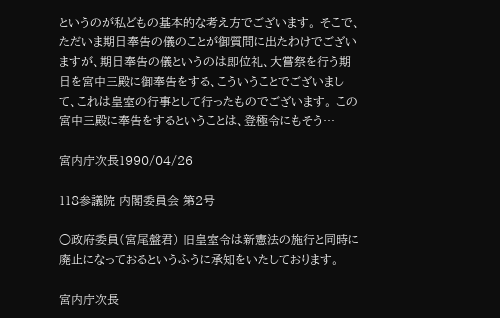というのが私どもの基本的な考え方でございます。 そこで、ただいま期日奉告の儀のことが御質問に出たわけでございますが、期日奉告の儀というのは即位礼、大嘗祭を行う期日を宮中三殿に御奉告をする、こういうことでございまして、これは皇室の行事として行ったものでございます。 この宮中三殿に奉告をするということは、登極令にもそう…

宮内庁次長1990/04/26

118参議院 内閣委員会 第2号

○政府委員(宮尾盤君) 旧皇室令は新憲法の施行と同時に廃止になっておるというふうに承知をいたしております。

宮内庁次長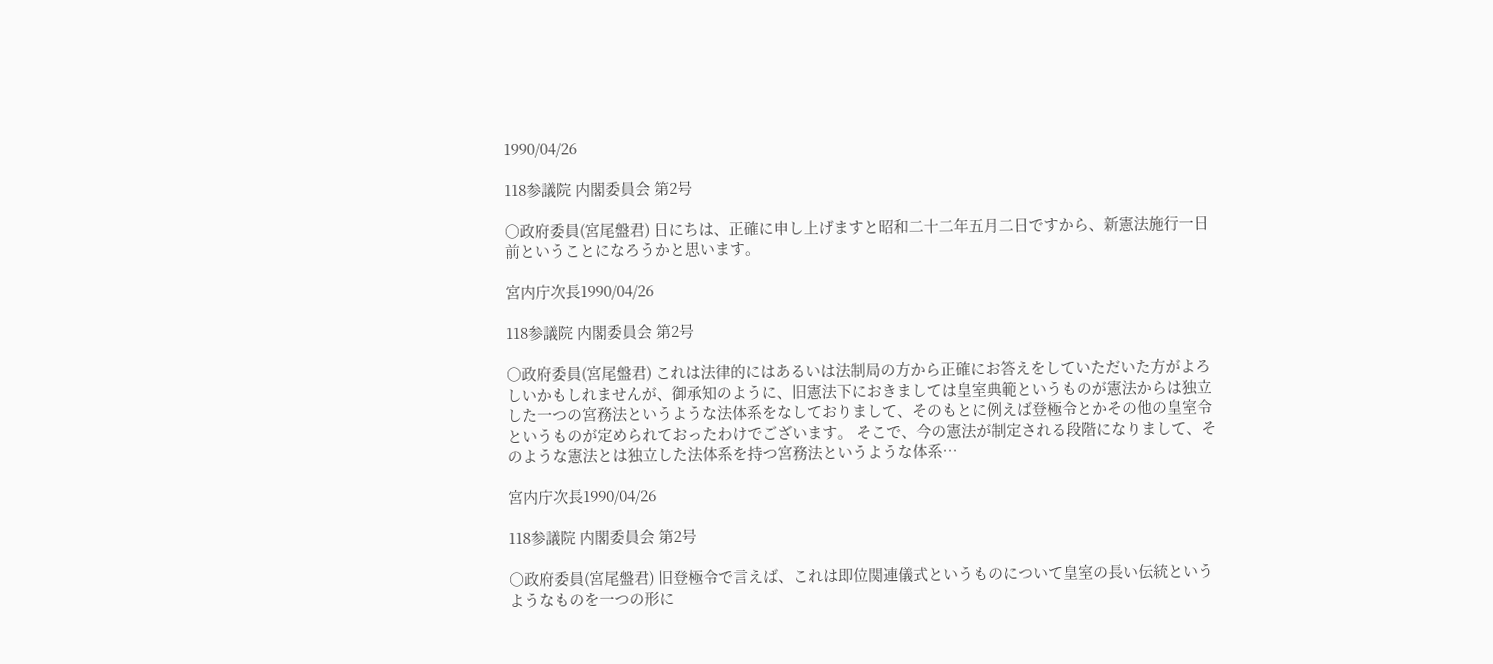1990/04/26

118参議院 内閣委員会 第2号

○政府委員(宮尾盤君) 日にちは、正確に申し上げますと昭和二十二年五月二日ですから、新憲法施行一日前ということになろうかと思います。

宮内庁次長1990/04/26

118参議院 内閣委員会 第2号

○政府委員(宮尾盤君) これは法律的にはあるいは法制局の方から正確にお答えをしていただいた方がよろしいかもしれませんが、御承知のように、旧憲法下におきましては皇室典範というものが憲法からは独立した一つの宮務法というような法体系をなしておりまして、そのもとに例えば登極令とかその他の皇室令というものが定められておったわけでございます。 そこで、今の憲法が制定される段階になりまして、そのような憲法とは独立した法体系を持つ宮務法というような体系…

宮内庁次長1990/04/26

118参議院 内閣委員会 第2号

○政府委員(宮尾盤君) 旧登極令で言えば、これは即位関連儀式というものについて皇室の長い伝統というようなものを一つの形に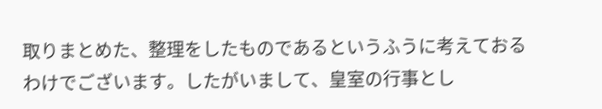取りまとめた、整理をしたものであるというふうに考えておるわけでございます。したがいまして、皇室の行事とし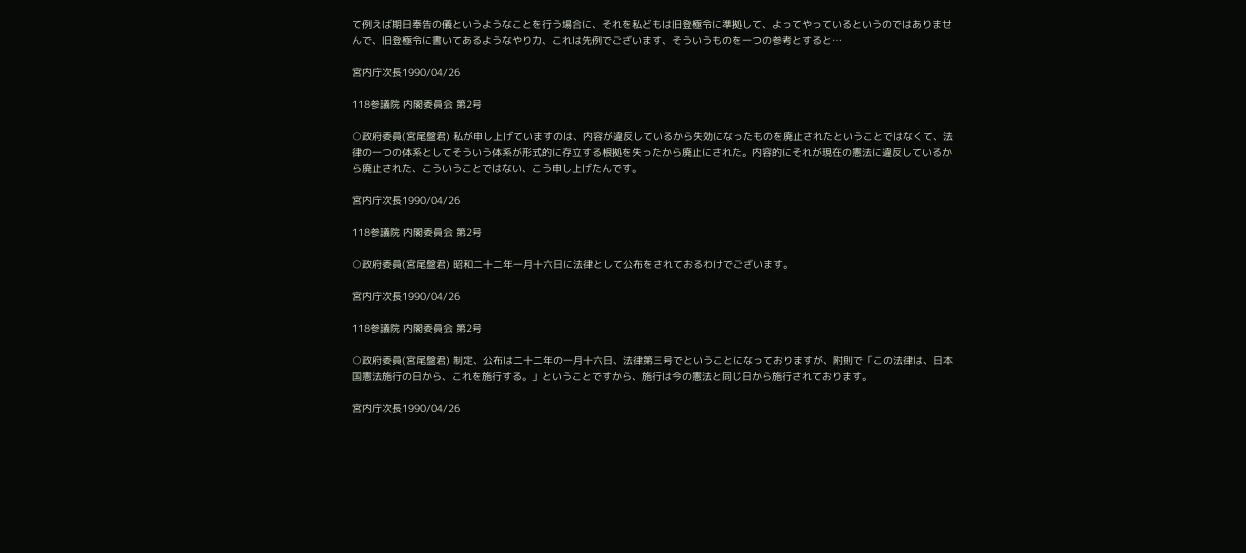て例えば期日奉告の儀というようなことを行う場合に、それを私どもは旧登極令に準拠して、よってやっているというのではありませんで、旧登極令に書いてあるようなやり力、これは先例でございます、そういうものを一つの参考とすると…

宮内庁次長1990/04/26

118参議院 内閣委員会 第2号

○政府委員(宮尾盤君) 私が申し上げていますのは、内容が違反しているから失効になったものを廃止されたということではなくて、法律の一つの体系としてそういう体系が形式的に存立する根拠を失ったから廃止にされた。内容的にそれが現在の憲法に違反しているから廃止された、こういうことではない、こう申し上げたんです。

宮内庁次長1990/04/26

118参議院 内閣委員会 第2号

○政府委員(宮尾盤君) 昭和二十二年一月十六日に法律として公布をされておるわけでございます。

宮内庁次長1990/04/26

118参議院 内閣委員会 第2号

○政府委員(宮尾盤君) 制定、公布は二十二年の一月十六日、法律第三号でということになっておりますが、附則で「この法律は、日本国憲法施行の日から、これを施行する。」ということですから、施行は今の憲法と同じ日から施行されております。

宮内庁次長1990/04/26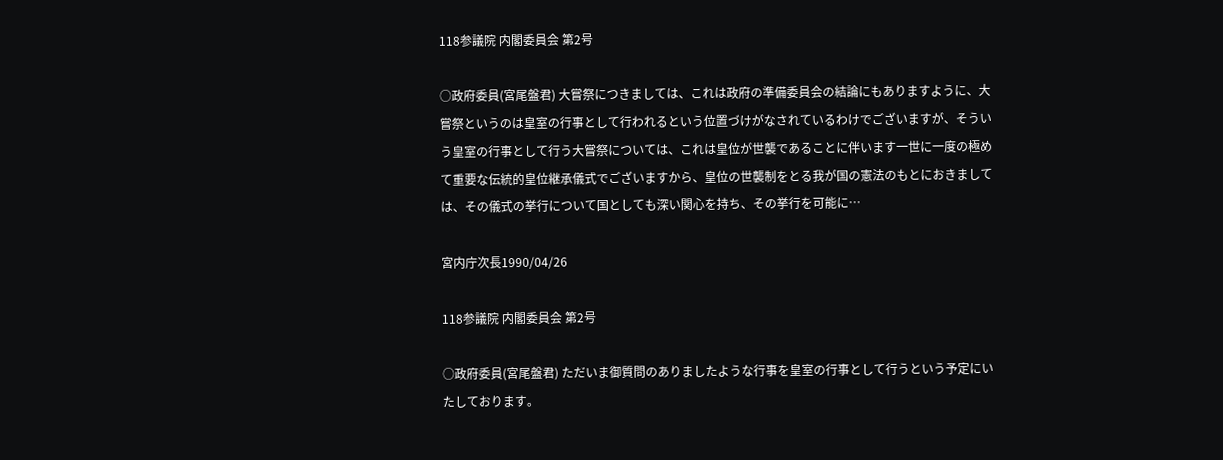118参議院 内閣委員会 第2号

○政府委員(宮尾盤君) 大嘗祭につきましては、これは政府の準備委員会の結論にもありますように、大嘗祭というのは皇室の行事として行われるという位置づけがなされているわけでございますが、そういう皇室の行事として行う大嘗祭については、これは皇位が世襲であることに伴います一世に一度の極めて重要な伝統的皇位継承儀式でございますから、皇位の世襲制をとる我が国の憲法のもとにおきましては、その儀式の挙行について国としても深い関心を持ち、その挙行を可能に…

宮内庁次長1990/04/26

118参議院 内閣委員会 第2号

○政府委員(宮尾盤君) ただいま御質問のありましたような行事を皇室の行事として行うという予定にいたしております。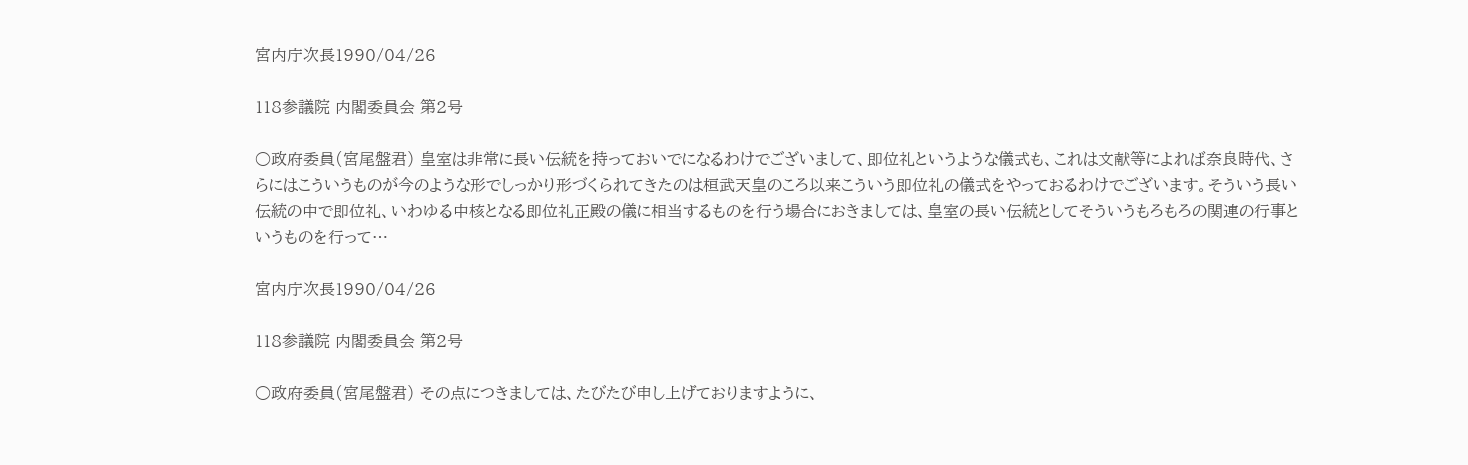宮内庁次長1990/04/26

118参議院 内閣委員会 第2号

○政府委員(宮尾盤君) 皇室は非常に長い伝統を持っておいでになるわけでございまして、即位礼というような儀式も、これは文献等によれば奈良時代、さらにはこういうものが今のような形でしっかり形づくられてきたのは桓武天皇のころ以来こういう即位礼の儀式をやっておるわけでございます。そういう長い伝統の中で即位礼、いわゆる中核となる即位礼正殿の儀に相当するものを行う場合におきましては、皇室の長い伝統としてそういうもろもろの関連の行事というものを行って…

宮内庁次長1990/04/26

118参議院 内閣委員会 第2号

○政府委員(宮尾盤君) その点につきましては、たびたび申し上げておりますように、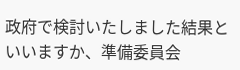政府で検討いたしました結果といいますか、準備委員会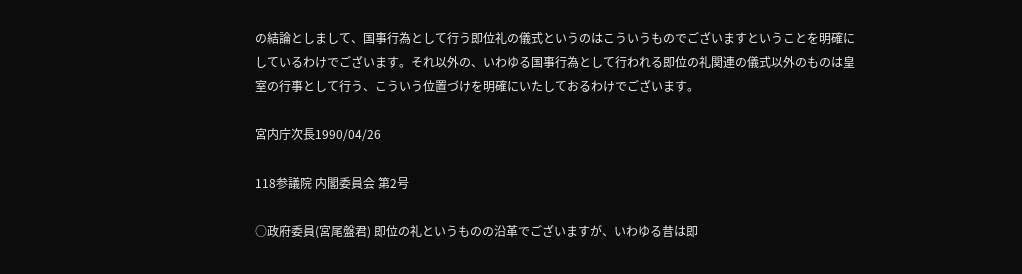の結論としまして、国事行為として行う即位礼の儀式というのはこういうものでございますということを明確にしているわけでございます。それ以外の、いわゆる国事行為として行われる即位の礼関連の儀式以外のものは皇室の行事として行う、こういう位置づけを明確にいたしておるわけでございます。

宮内庁次長1990/04/26

118参議院 内閣委員会 第2号

○政府委員(宮尾盤君) 即位の礼というものの沿革でございますが、いわゆる昔は即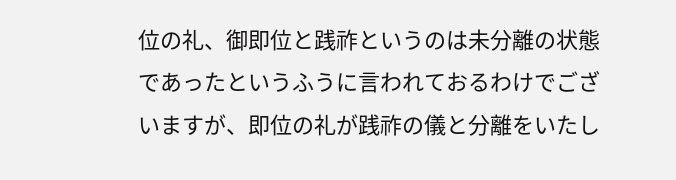位の礼、御即位と践祚というのは未分離の状態であったというふうに言われておるわけでございますが、即位の礼が践祚の儀と分離をいたし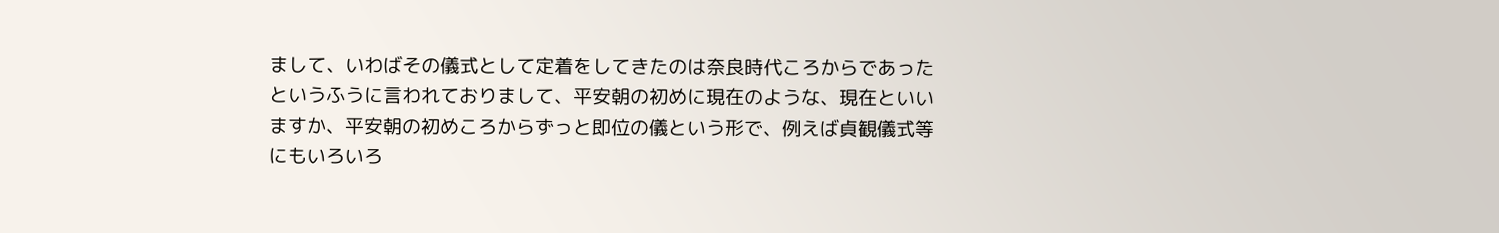まして、いわばその儀式として定着をしてきたのは奈良時代ころからであったというふうに言われておりまして、平安朝の初めに現在のような、現在といいますか、平安朝の初めころからずっと即位の儀という形で、例えば貞観儀式等にもいろいろ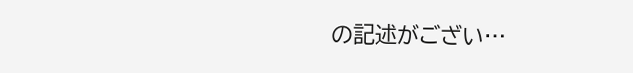の記述がござい…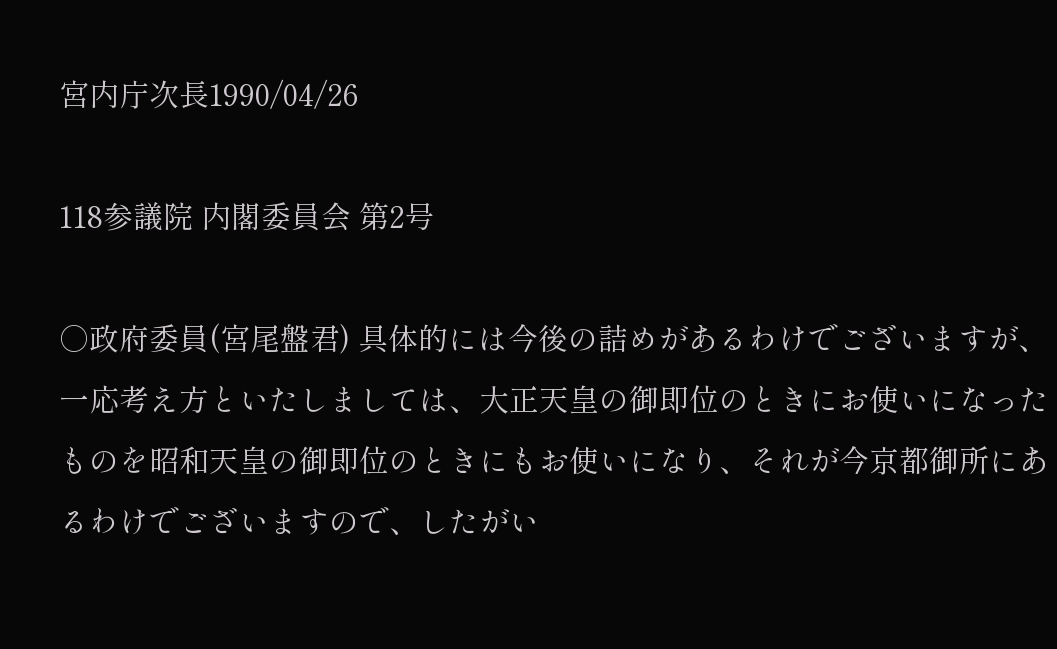宮内庁次長1990/04/26

118参議院 内閣委員会 第2号

○政府委員(宮尾盤君) 具体的には今後の詰めがあるわけでございますが、一応考え方といたしましては、大正天皇の御即位のときにお使いになったものを昭和天皇の御即位のときにもお使いになり、それが今京都御所にあるわけでございますので、したがい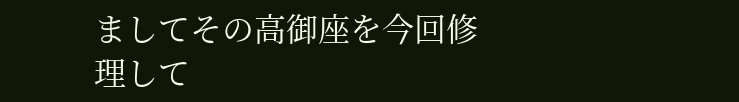ましてその高御座を今回修理して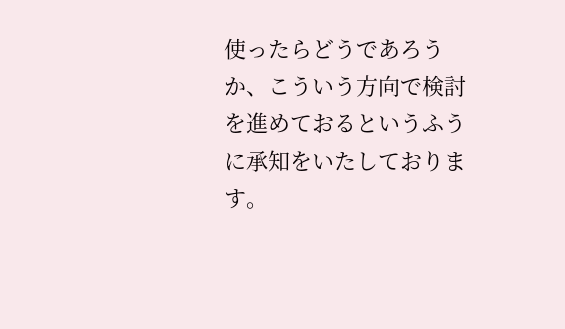使ったらどうであろうか、こういう方向で検討を進めておるというふうに承知をいたしております。